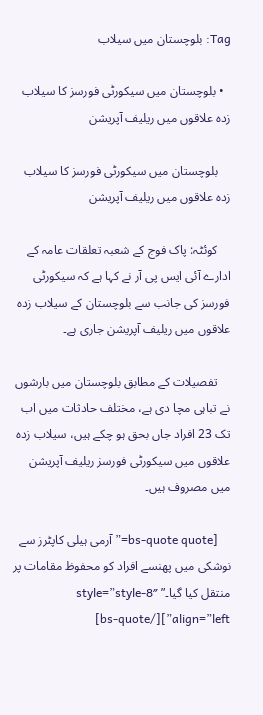Tag: بلوچستان میں سیلاب

  • بلوچستان میں سیکورٹی فورسز کا سیلاب زدہ علاقوں میں ریلیف آپریشن

    بلوچستان میں سیکورٹی فورسز کا سیلاب زدہ علاقوں میں ریلیف آپریشن

    کوئٹہ: پاک فوج کے شعبہ تعلقات عامہ کے ادارے آئی ایس پی آر نے کہا ہے کہ سیکورٹی فورسز کی جانب سے بلوچستان کے سیلاب زدہ علاقوں میں ریلیف آپریشن جاری ہے۔

    تفصیلات کے مطابق بلوچستان میں بارشوں نے تباہی مچا دی ہے، مختلف حادثات میں اب تک 23 افراد جاں بحق ہو چکے ہیں، سیلاب زدہ علاقوں میں سیکورٹی فورسز ریلیف آپریشن میں مصروف ہیں۔

    [bs-quote quote=”آرمی ہیلی کاپٹرز سے نوشکی میں پھنسے افراد کو محفوظ مقامات پر منتقل کیا گیا۔” style=”style-8″ align=”left”][/bs-quote]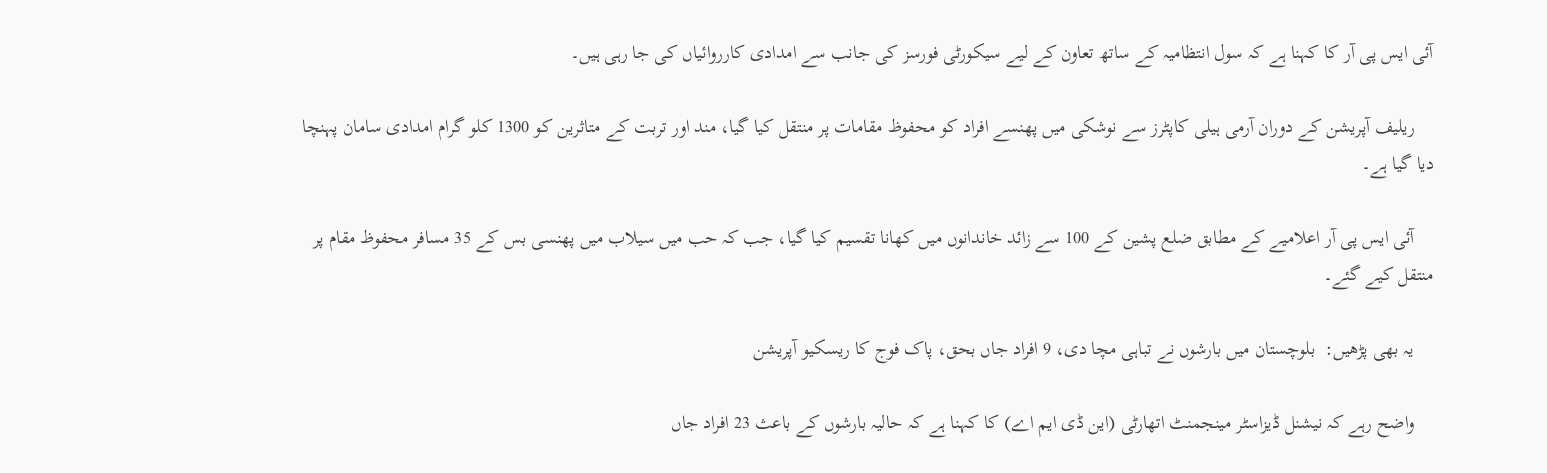آئی ایس پی آر کا کہنا ہے کہ سول انتظامیہ کے ساتھ تعاون کے لیے سیکورٹی فورسز کی جانب سے امدادی کارروائیاں کی جا رہی ہیں۔

    ریلیف آپریشن کے دوران آرمی ہیلی کاپٹرز سے نوشکی میں پھنسے افراد کو محفوظ مقامات پر منتقل کیا گیا، مند اور تربت کے متاثرین کو 1300 کلو گرام امدادی سامان پہنچا دیا گیا ہے۔

    آئی ایس پی آر اعلامیے کے مطابق ضلع پشین کے 100 سے زائد خاندانوں میں کھانا تقسیم کیا گیا، جب کہ حب میں سیلاب میں پھنسی بس کے 35 مسافر محفوظ مقام پر منتقل کیے گئے۔

    یہ بھی پڑھیں:  بلوچستان میں بارشوں نے تباہی مچا دی، 9 افراد جاں بحق، پاک فوج کا ریسکیو آپریشن

    واضح رہے کہ نیشنل ڈیزاسٹر مینجمنٹ اتھارٹی (این ڈی ایم اے) کا کہنا ہے کہ حالیہ بارشوں کے باعث 23 افراد جاں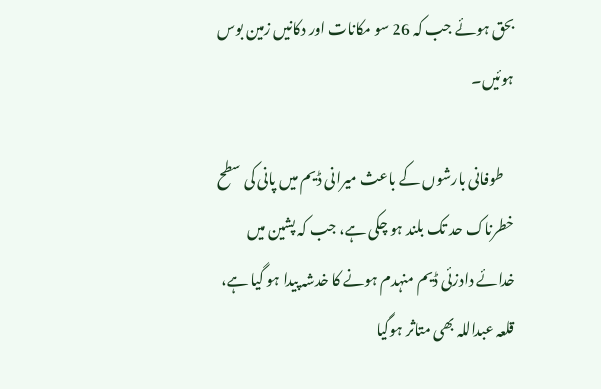بحق ہوئے جب کہ 26 سو مکانات اور دکانیں زمین بوس ہوئیں۔

    طوفانی بارشوں کے باعث میرانی ڈیم میں پانی کی سطح خطرناک حد تک بلند ہو چکی ہے، جب کہ پشین میں خدائے دادزئی ڈیم منہدم ہونے کا خدشہ پیدا ہو گیا ہے، قلعہ عبداللہ بھی متاثر ہوگیا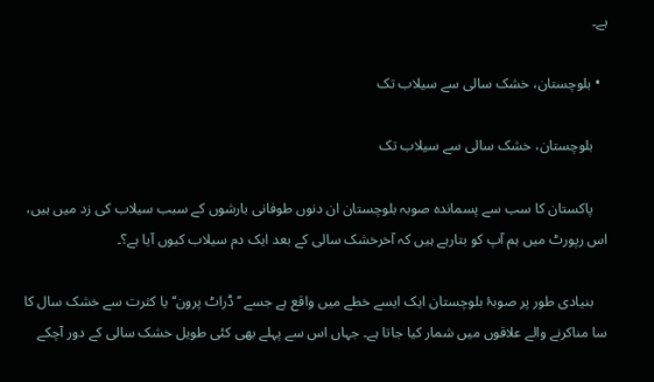ہے۔

  • بلوچستان، خشک سالی سے سیلاب تک

    بلوچستان، خشک سالی سے سیلاب تک

    پاکستان کا سب سے پسماندہ صوبہ بلوچستان ان دنوں طوفانی بارشوں کے سبب سیلاب کی زد میں ہیں،  اس رپورٹ میں ہم آپ کو بتارہے ہیں کہ آخرخشک سالی کے بعد ایک دم سیلاب کیوں آیا ہے؟۔

    بنیادی طور پر صوبۂ بلوچستان ایک ایسے خطے میں واقع ہے جسے ’’ڈراٹ پرون‘‘ یا کثرت سے خشک سال کا سا مناکرنے والے علاقوں میں شمار کیا جاتا ہے۔ جہاں اس سے پہلے بھی کئی طویل خشک سالی کے دور آچکے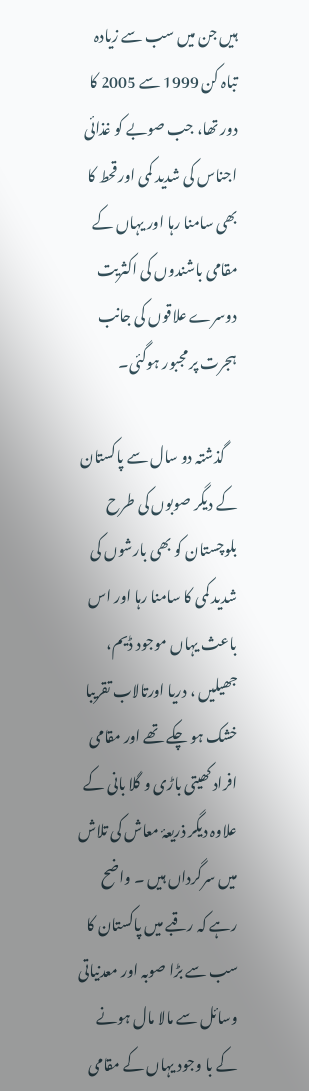ہیں جن میں سب سے زیادہ تباہ کن 1999 سے 2005 کا دور تھا، جب صوبے کو غذائی اجناس کی شدید کمی اور قحط کا بھی سامنا رہا اور یہاں کے مقامی باشندوں کی اکثریت دوسرے علاقوں کی جانب ہجرت پر مجبور ہوگئی۔

    گذشتہ دو سال سے پاکستان کے دیگر صوبوں کی طرح بلوچستان کو بھی بارشوں کی شدید کمی کا سامنا رہا اور اس باعث یہاں موجود ڈیم، جھیلیں ، دریا اورتالاب تقریبا خشک ہو چکے تھے اور مقامی افراد کھیتی باڑی و گلا بانی کے علاوہ دیگر ذریعۂ معاش کی تلاش میں سرگرداں ہیں ۔ واضح رہے کہ رقبے میں پاکستان کا سب سے بڑا صوبہ اور معدنیاتی وسائل سے مالا مال ہونے کے با وجود یہاں کے مقامی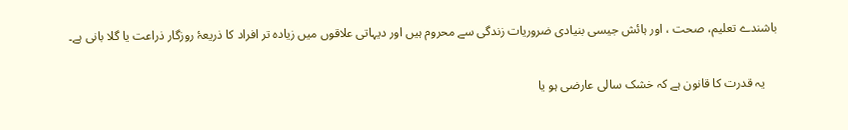باشندے تعلیم، صحت ، اور ہائش جیسی بنیادی ضروریات زندگی سے محروم ہیں اور دیہاتی علاقوں میں زیادہ تر افراد کا ذریعۂ روزگار ذراعت یا گلا بانی ہے۔

    یہ قدرت کا قانون ہے کہ خشک سالی عارضی ہو یا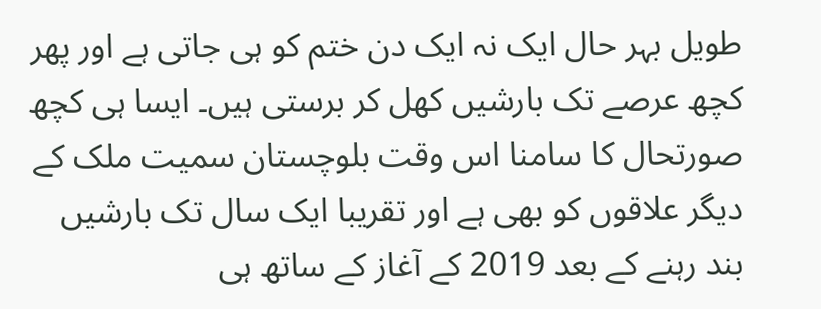طویل بہر حال ایک نہ ایک دن ختم کو ہی جاتی ہے اور پھر کچھ عرصے تک بارشیں کھل کر برستی ہیں۔ ایسا ہی کچھ صورتحال کا سامنا اس وقت بلوچستان سمیت ملک کے دیگر علاقوں کو بھی ہے اور تقریبا ایک سال تک بارشیں بند رہنے کے بعد 2019 کے آغاز کے ساتھ ہی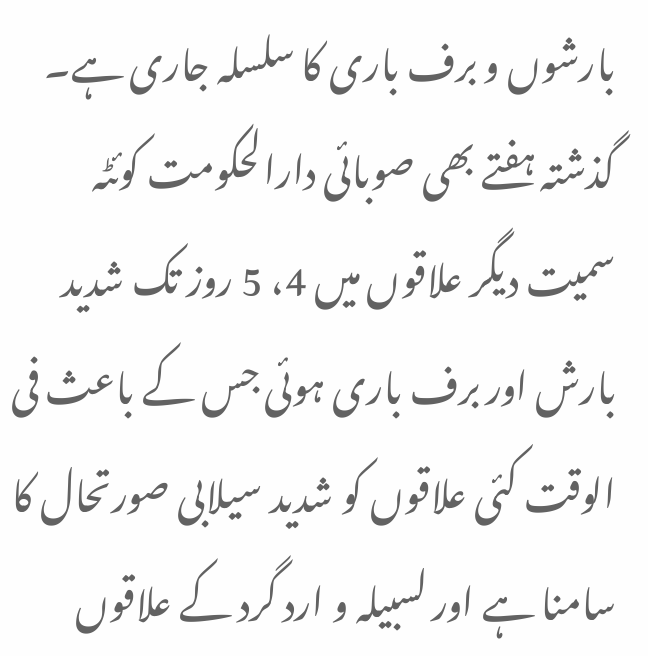بارشوں و برف باری کا سلسلہ جاری ہے۔ گذشتہ ہفتے بھی صوبائی دارالحکومت کوئٹہ سمیت دیگر علاقوں میں 4، 5 روز تک شدید بارش اور برف باری ہوئی جس کے باعث فی الوقت کئی علاقوں کو شدید سیلابی صورتحال کا سامنا ہے اور لسبیلہ و ارد گرد کے علاقوں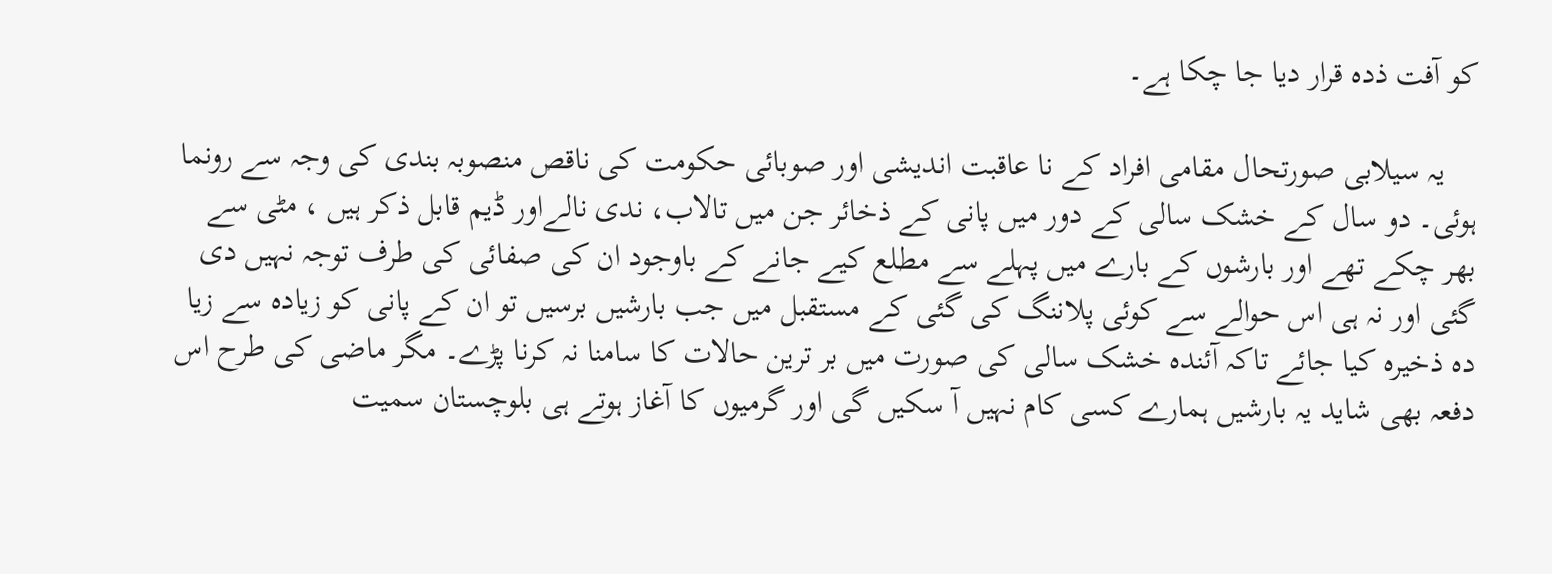کو آفت ذدہ قرار دیا جا چکا ہے۔

    یہ سیلابی صورتحال مقامی افراد کے نا عاقبت اندیشی اور صوبائی حکومت کی ناقص منصوبہ بندی کی وجہ سے رونما ہوئی۔ دو سال کے خشک سالی کے دور میں پانی کے ذخائر جن میں تالاب، ندی نالےاور ڈیم قابل ذکر ہیں ، مٹی سے بھر چکے تھے اور بارشوں کے بارے میں پہلے سے مطلع کیے جانے کے باوجود ان کی صفائی کی طرف توجہ نہیں دی گئی اور نہ ہی اس حوالے سے کوئی پلاننگ کی گئی کے مستقبل میں جب بارشیں برسیں تو ان کے پانی کو زیادہ سے زیا دہ ذخیرہ کیا جائے تاکہ آئندہ خشک سالی کی صورت میں بر ترین حالات کا سامنا نہ کرنا پڑے۔ مگر ماضی کی طرح اس دفعہ بھی شاید یہ بارشیں ہمارے کسی کام نہیں آ سکیں گی اور گرمیوں کا آغاز ہوتے ہی بلوچستان سمیت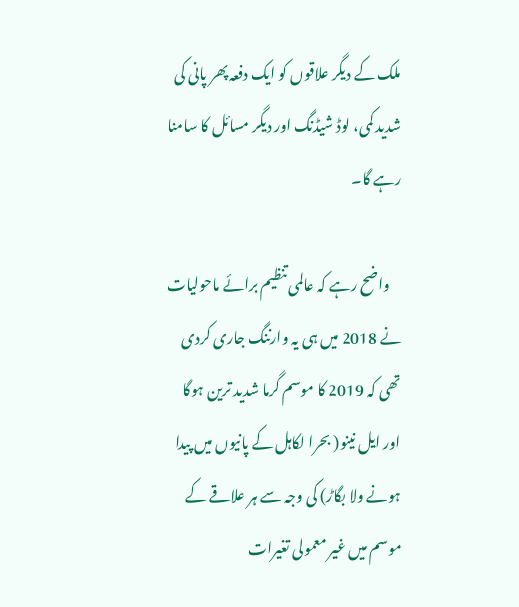ملک کے دیگر علاقوں کو ایک دفعہ پھر پانی کی شدید کمی، لوڈ شیڈنگ اور دیگر مسائل کا سامنا رہے گا۔

    واضح رہے کہ عالمی تنظیم برائے ماحولیات نے 2018 میں ہی یہ وارننگ جاری کردی تھی کہ 2019 کا موسم گرما شدید ترین ہوگا اور ایل نینو( بحرا لکاہل کے پانیوں میں پیدا ہونے ولا بگاڑ) کی وجہ سے ہر علاقے کے موسم میں غیر معمولی تغیرات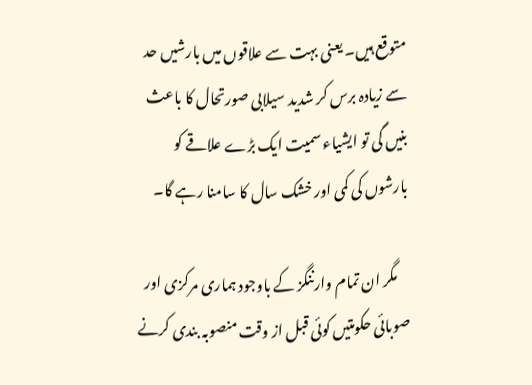متوقع ہیں۔ یعنی بہت سے علاقوں میں بارشیں حد سے زیادہ برس کر شدید سیلابی صورتحال کا باعث بنیں گی تو ایشیاء سمیت ایک بڑے علاقے کو بارشوں کی کمی اور خشک سال کا سامنا رہے گا۔

    مگر ان تمام وارننگز کے باوجود ہماری مرکزی اور صوبائی حکومتیں کوئی قبل از وقت منصوبہ بندی کرنے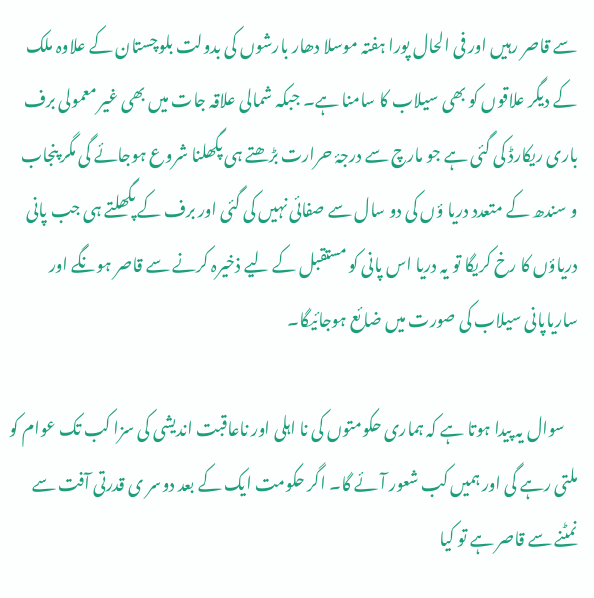سے قاصر رہیں اور فی الحال پورا ہفتہ موسلا دھار بارشوں کی بدولت بلوچستان کے علاوہ ملک کے دیگر علاقوں کو بھی سیلاب کا سامنا ہے۔ جبکہ شمالی علاقہ جات میں بھی غیر معمولی برف باری ریکارڈ کی گئی ہے جو مارچ سے درجۂ حرارت بڑھتے ہی پگھلنا شروع ہوجائے گی مگر پنجاب و سندھ کے متعدد دریا ؤں کی دو سال سے صفائی نہیں کی گئی اور برف کے پگھلتے ہی جب پانی دریاؤں کا رخ کریگا تو یہ دریا اس پانی کو مستقبل کے لیے ذخیرہ کرنے سے قاصر ہونگے اور ساریاپانی سیلاب کی صورت میں ضائع ہوجائیگا۔

    سوال یہ پیدا ہوتا ہے کہ ہماری حکومتوں کی نا اہلی اور ناعاقبت اندیشی کی سزا کب تک عوام کو ملتی رہے گی اور ہمیں کب شعور آئے گا۔ اگر حکومت ایک کے بعد دوسر ی قدرتی آفت سے نمٹنے سے قاصر ہے تو کیا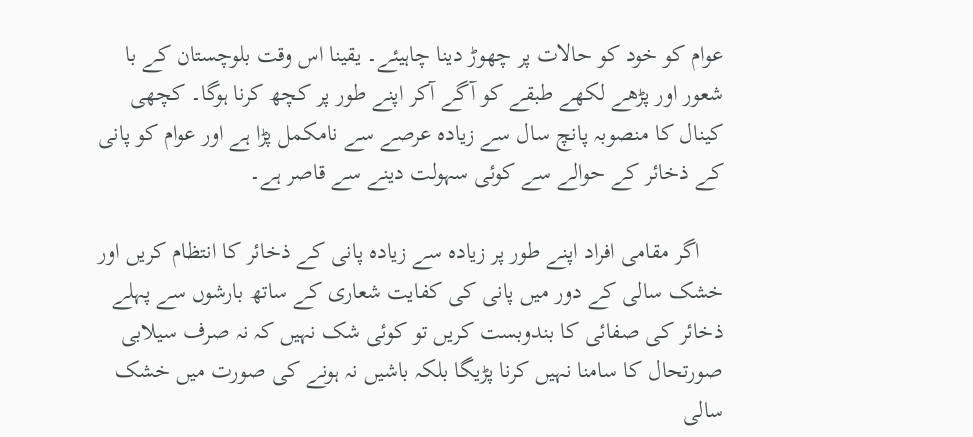عوام کو خود کو حالات پر چھوڑ دینا چاہیئے۔ یقینا اس وقت بلوچستان کے با شعور اور پڑھے لکھے طبقے کو آگے آکر اپنے طور پر کچھ کرنا ہوگا۔ کچھی کینال کا منصوبہ پانچ سال سے زیادہ عرصے سے نامکمل پڑا ہے اور عوام کو پانی کے ذخائر کے حوالے سے کوئی سہولت دینے سے قاصر ہے۔

    اگر مقامی افراد اپنے طور پر زیادہ سے زیادہ پانی کے ذخائر کا انتظام کریں اور خشک سالی کے دور میں پانی کی کفایت شعاری کے ساتھ بارشوں سے پہلے ذخائر کی صفائی کا بندوبست کریں تو کوئی شک نہیں کہ نہ صرف سیلابی صورتحال کا سامنا نہیں کرنا پڑیگا بلکہ باشیں نہ ہونے کی صورت میں خشک سالی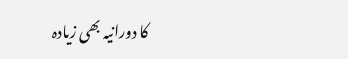کا دورانیہ بھی زیادہ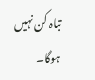تباہ کن نہیں ہوگا۔